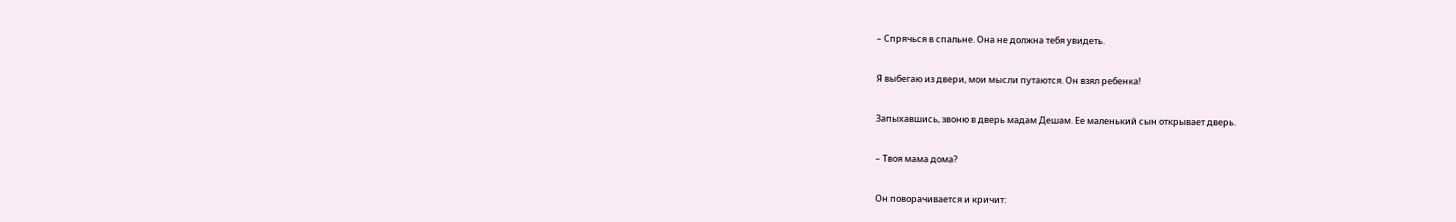– Спрячься в спальне. Она не должна тебя увидеть.

Я выбегаю из двери, мои мысли путаются. Он взял ребенка!

Запыхавшись, звоню в дверь мадам Дешам. Ее маленький сын открывает дверь.

– Твоя мама дома?

Он поворачивается и кричит: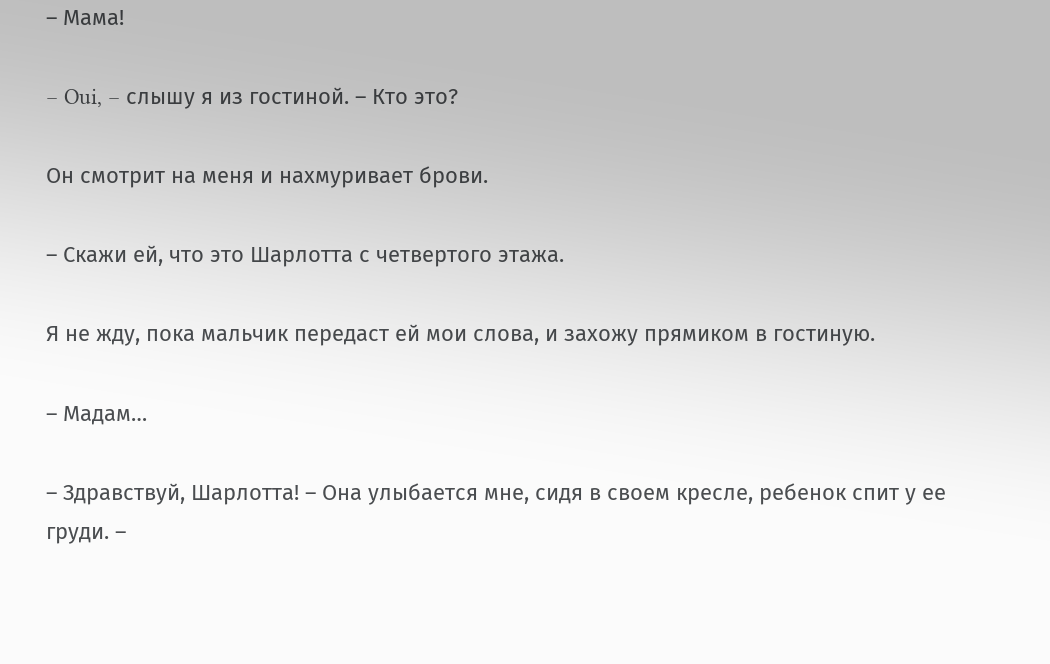– Мама!

– Oui, – слышу я из гостиной. – Кто это?

Он смотрит на меня и нахмуривает брови.

– Скажи ей, что это Шарлотта с четвертого этажа.

Я не жду, пока мальчик передаст ей мои слова, и захожу прямиком в гостиную.

– Мадам…

– Здравствуй, Шарлотта! – Она улыбается мне, сидя в своем кресле, ребенок спит у ее груди. –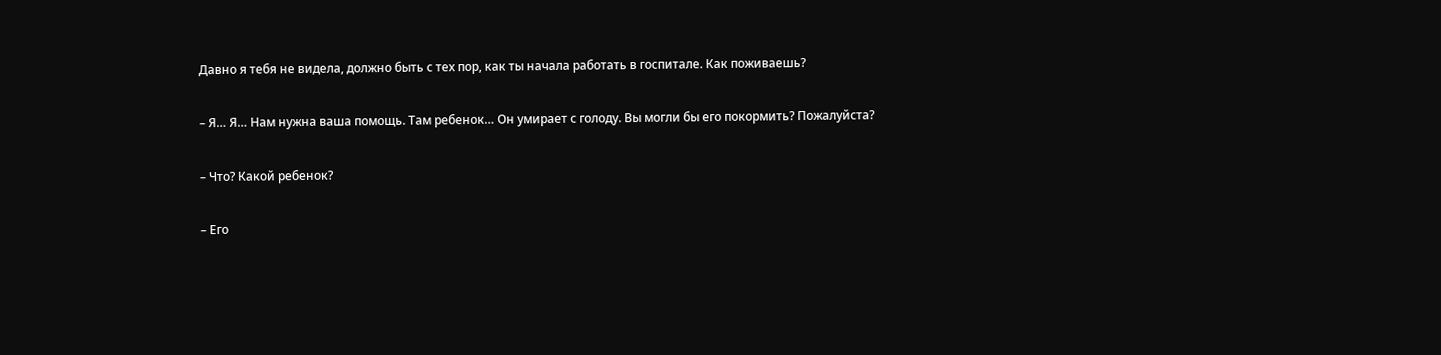Давно я тебя не видела, должно быть с тех пор, как ты начала работать в госпитале. Как поживаешь?

– Я… Я… Нам нужна ваша помощь. Там ребенок… Он умирает с голоду. Вы могли бы его покормить? Пожалуйста?

– Что? Какой ребенок?

– Его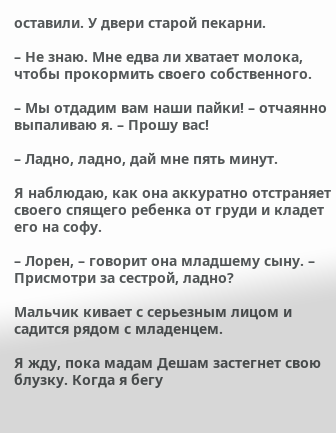оставили. У двери старой пекарни.

– Не знаю. Мне едва ли хватает молока, чтобы прокормить своего собственного.

– Мы отдадим вам наши пайки! – отчаянно выпаливаю я. – Прошу вас!

– Ладно, ладно, дай мне пять минут.

Я наблюдаю, как она аккуратно отстраняет своего спящего ребенка от груди и кладет его на софу.

– Лорен, – говорит она младшему сыну. – Присмотри за сестрой, ладно?

Мальчик кивает с серьезным лицом и садится рядом с младенцем.

Я жду, пока мадам Дешам застегнет свою блузку. Когда я бегу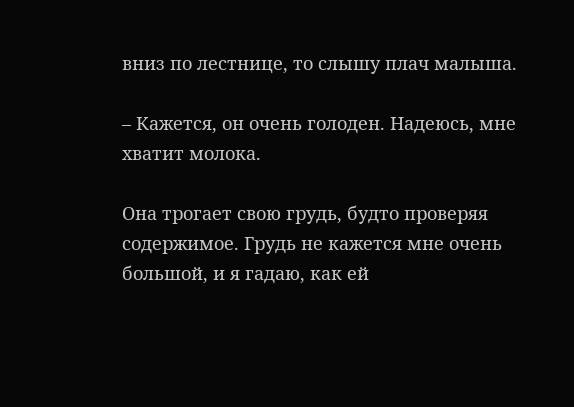вниз по лестнице, то слышу плач малыша.

– Кажется, он очень голоден. Надеюсь, мне хватит молока.

Она трогает свою грудь, будто проверяя содержимое. Грудь не кажется мне очень большой, и я гадаю, как ей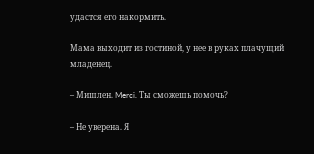удастся его накормить.

Мама выходит из гостиной, у нее в руках плачущий младенец.

– Мишлен. Merci. Ты сможешь помочь?

– Не уверена. Я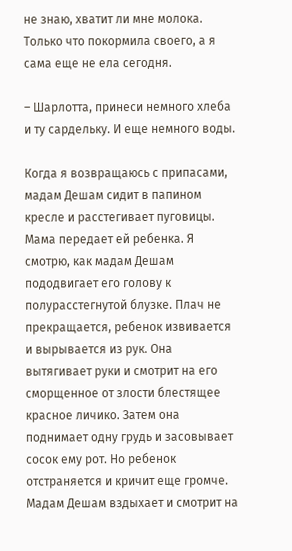не знаю, хватит ли мне молока. Только что покормила своего, а я сама еще не ела сегодня.

– Шарлотта, принеси немного хлеба и ту сардельку. И еще немного воды.

Когда я возвращаюсь с припасами, мадам Дешам сидит в папином кресле и расстегивает пуговицы. Мама передает ей ребенка. Я смотрю, как мадам Дешам пододвигает его голову к полурасстегнутой блузке. Плач не прекращается, ребенок извивается и вырывается из рук. Она вытягивает руки и смотрит на его сморщенное от злости блестящее красное личико. Затем она поднимает одну грудь и засовывает сосок ему рот. Но ребенок отстраняется и кричит еще громче. Мадам Дешам вздыхает и смотрит на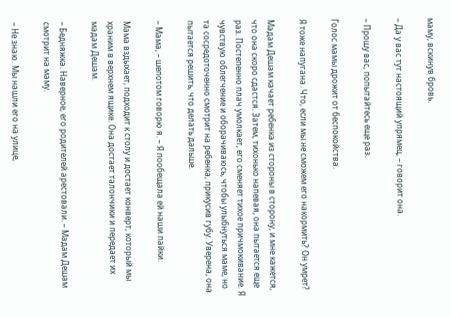маму, вскинув бровь.

– Да у вас тут настоящий упрямец, – говорит она.

– Прошу вас, попытайтесь еще раз.

Голос мамы дрожит от беспокойства.

Я тоже напугана. Что, если мы не сможем его накормить? Он умрет?

Мадам Дешам качает ребенка из стороны в сторону, и мне кажется, что она скоро сдастся. Затем, тихонько напевая, она пытается еще раз. Постепенно плач умолкает, его сменяет тихое причмокивание. Я чувствую облегчение и оборачиваюсь, чтобы улыбнуться маме, но та сосредоточенно смотрит на ребенка, прикусив губу. Уверена, она пытается решить, что делать дальше.

– Мама, – шепотом говорю я. – Я пообещала ей наши пайки.

Мама вздыхает, подходит к столу и достает конверт, который мы храним в верхнем ящике. Она достает талончики и передает их мадам Дешам.

– Бедняжка. Наверное, его родителей арестовали. – Мадам Дешам смотрит на маму.

– Не знаю. Мы нашли его на улице,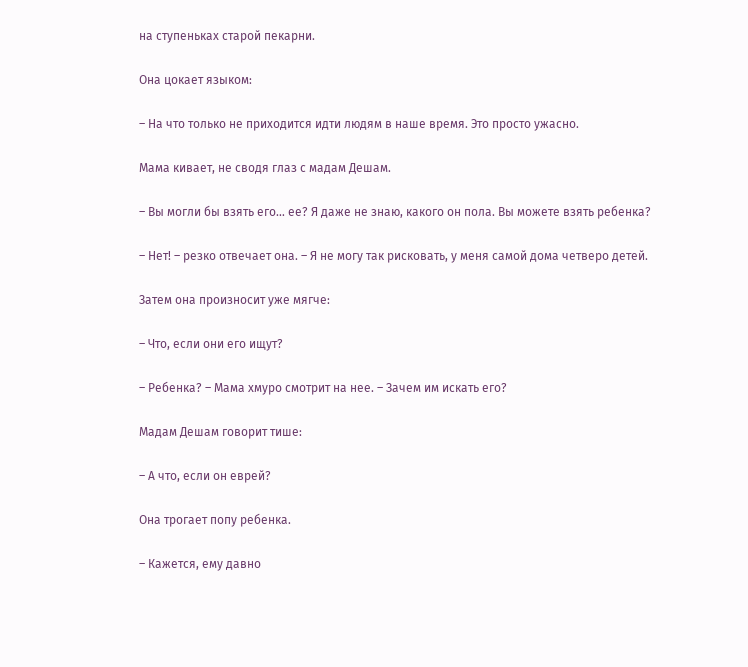на ступеньках старой пекарни.

Она цокает языком:

– На что только не приходится идти людям в наше время. Это просто ужасно.

Мама кивает, не сводя глаз с мадам Дешам.

– Вы могли бы взять его… ее? Я даже не знаю, какого он пола. Вы можете взять ребенка?

– Нет! – резко отвечает она. – Я не могу так рисковать, у меня самой дома четверо детей.

Затем она произносит уже мягче:

– Что, если они его ищут?

– Ребенка? – Мама хмуро смотрит на нее. – Зачем им искать его?

Мадам Дешам говорит тише:

– А что, если он еврей?

Она трогает попу ребенка.

– Кажется, ему давно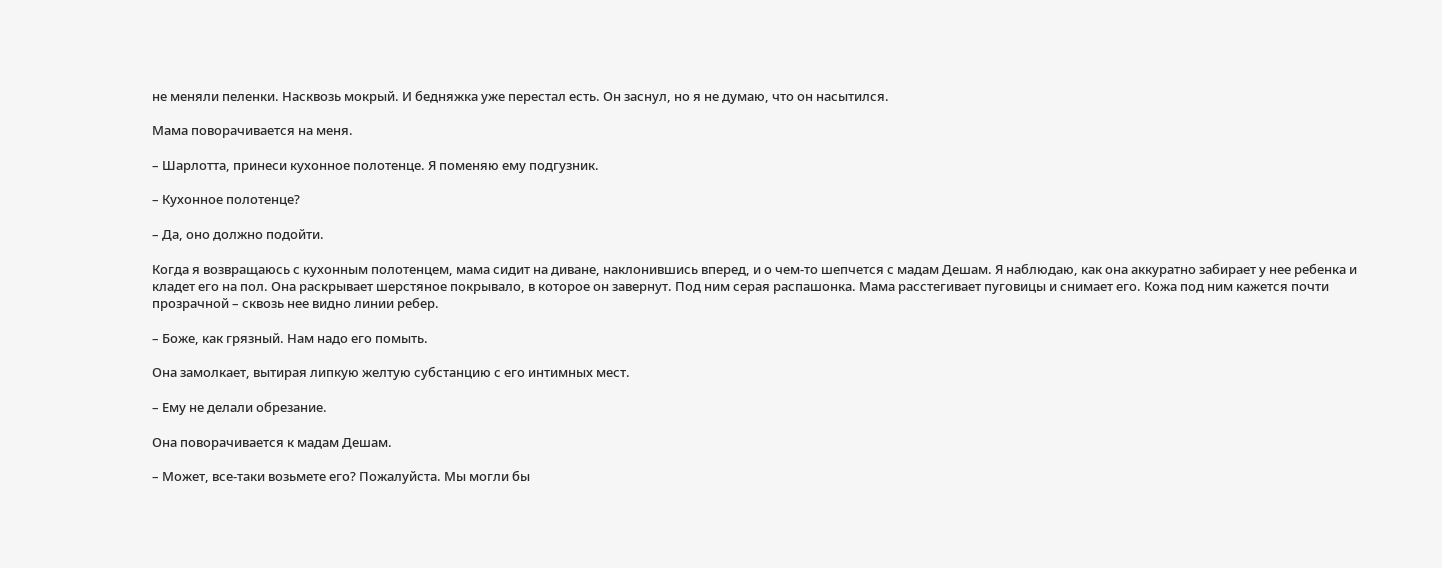не меняли пеленки. Насквозь мокрый. И бедняжка уже перестал есть. Он заснул, но я не думаю, что он насытился.

Мама поворачивается на меня.

– Шарлотта, принеси кухонное полотенце. Я поменяю ему подгузник.

– Кухонное полотенце?

– Да, оно должно подойти.

Когда я возвращаюсь с кухонным полотенцем, мама сидит на диване, наклонившись вперед, и о чем-то шепчется с мадам Дешам. Я наблюдаю, как она аккуратно забирает у нее ребенка и кладет его на пол. Она раскрывает шерстяное покрывало, в которое он завернут. Под ним серая распашонка. Мама расстегивает пуговицы и снимает его. Кожа под ним кажется почти прозрачной – сквозь нее видно линии ребер.

– Боже, как грязный. Нам надо его помыть.

Она замолкает, вытирая липкую желтую субстанцию с его интимных мест.

– Ему не делали обрезание.

Она поворачивается к мадам Дешам.

– Может, все-таки возьмете его? Пожалуйста. Мы могли бы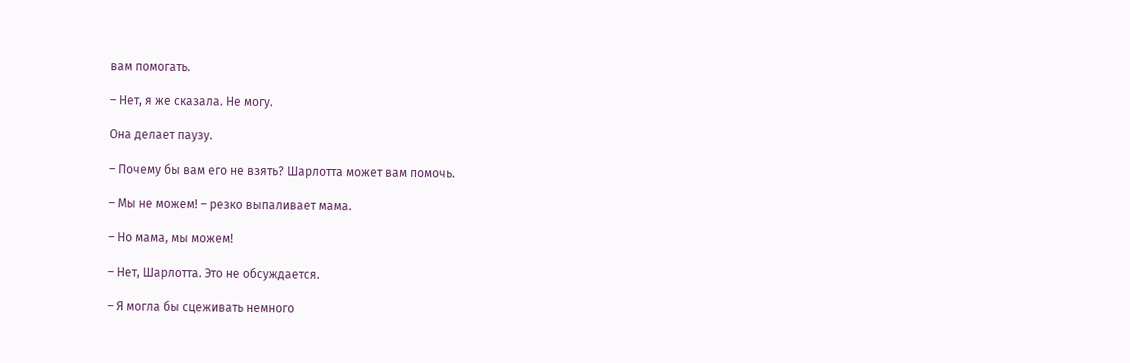вам помогать.

– Нет, я же сказала. Не могу.

Она делает паузу.

– Почему бы вам его не взять? Шарлотта может вам помочь.

– Мы не можем! – резко выпаливает мама.

– Но мама, мы можем!

– Нет, Шарлотта. Это не обсуждается.

– Я могла бы сцеживать немного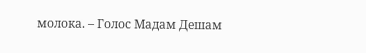молока. – Голос Мадам Дешам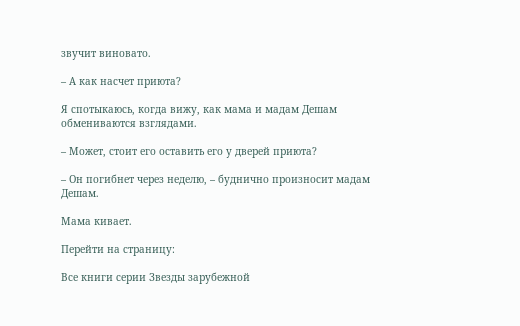звучит виновато.

– А как насчет приюта?

Я спотыкаюсь, когда вижу, как мама и мадам Дешам обмениваются взглядами.

– Может, стоит его оставить его у дверей приюта?

– Он погибнет через неделю, – буднично произносит мадам Дешам.

Мама кивает.

Перейти на страницу:

Все книги серии Звезды зарубежной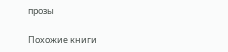прозы

Похожие книги